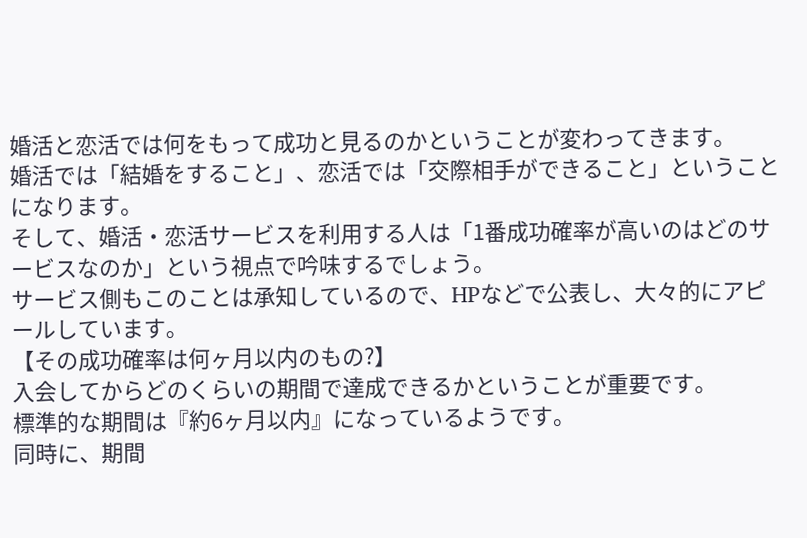婚活と恋活では何をもって成功と見るのかということが変わってきます。
婚活では「結婚をすること」、恋活では「交際相手ができること」ということになります。
そして、婚活・恋活サービスを利用する人は「1番成功確率が高いのはどのサービスなのか」という視点で吟味するでしょう。
サービス側もこのことは承知しているので、HPなどで公表し、大々的にアピールしています。
【その成功確率は何ヶ月以内のもの?】
入会してからどのくらいの期間で達成できるかということが重要です。
標準的な期間は『約6ヶ月以内』になっているようです。
同時に、期間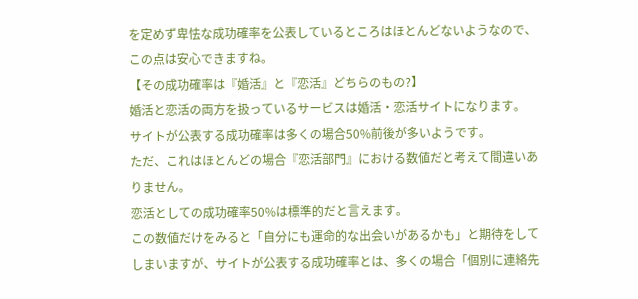を定めず卑怯な成功確率を公表しているところはほとんどないようなので、この点は安心できますね。
【その成功確率は『婚活』と『恋活』どちらのもの?】
婚活と恋活の両方を扱っているサービスは婚活・恋活サイトになります。
サイトが公表する成功確率は多くの場合50%前後が多いようです。
ただ、これはほとんどの場合『恋活部門』における数値だと考えて間違いありません。
恋活としての成功確率50%は標準的だと言えます。
この数値だけをみると「自分にも運命的な出会いがあるかも」と期待をしてしまいますが、サイトが公表する成功確率とは、多くの場合「個別に連絡先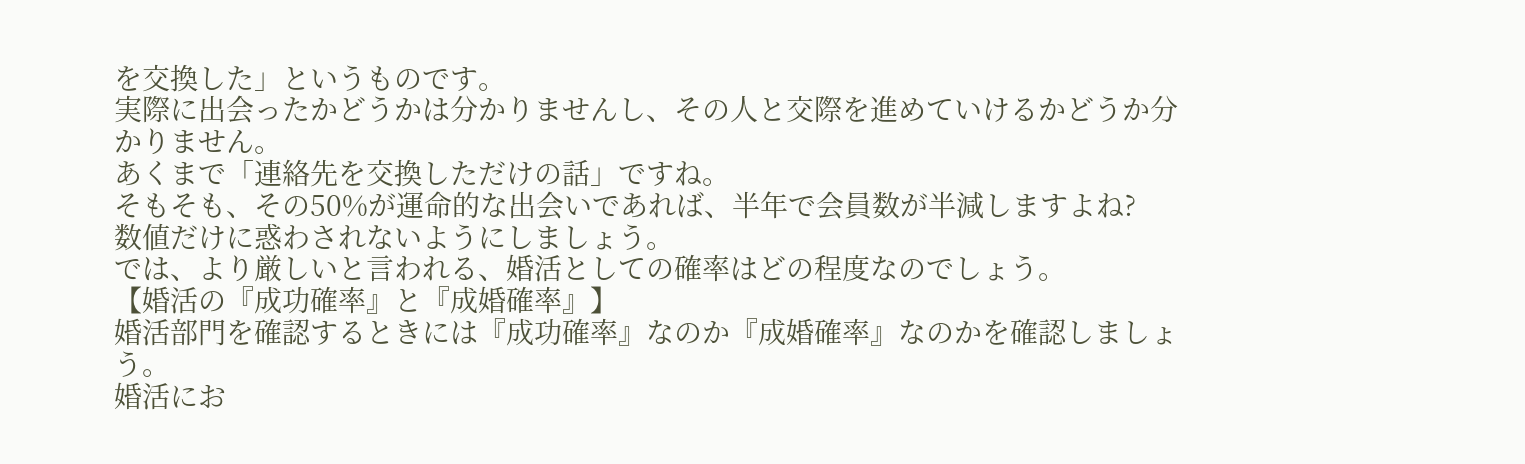を交換した」というものです。
実際に出会ったかどうかは分かりませんし、その人と交際を進めていけるかどうか分かりません。
あくまで「連絡先を交換しただけの話」ですね。
そもそも、その50%が運命的な出会いであれば、半年で会員数が半減しますよね?
数値だけに惑わされないようにしましょう。
では、より厳しいと言われる、婚活としての確率はどの程度なのでしょう。
【婚活の『成功確率』と『成婚確率』】
婚活部門を確認するときには『成功確率』なのか『成婚確率』なのかを確認しましょう。
婚活にお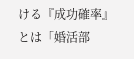ける『成功確率』とは「婚活部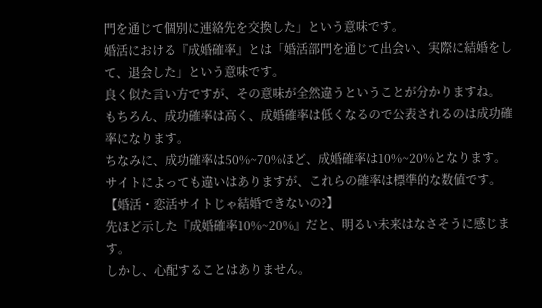門を通じて個別に連絡先を交換した」という意味です。
婚活における『成婚確率』とは「婚活部門を通じて出会い、実際に結婚をして、退会した」という意味です。
良く似た言い方ですが、その意味が全然違うということが分かりますね。
もちろん、成功確率は高く、成婚確率は低くなるので公表されるのは成功確率になります。
ちなみに、成功確率は50%~70%ほど、成婚確率は10%~20%となります。
サイトによっても違いはありますが、これらの確率は標準的な数値です。
【婚活・恋活サイトじゃ結婚できないの?】
先ほど示した『成婚確率10%~20%』だと、明るい未来はなさそうに感じます。
しかし、心配することはありません。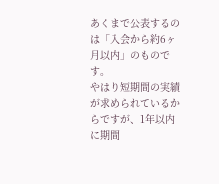あくまで公表するのは「入会から約6ヶ月以内」のものです。
やはり短期間の実績が求められているからですが、1年以内に期間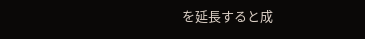を延長すると成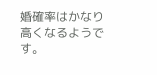婚確率はかなり高くなるようです。